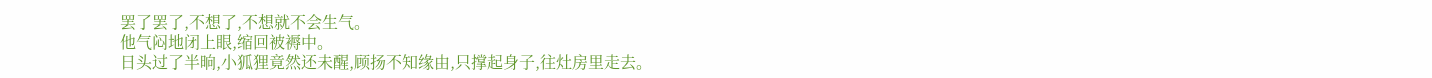罢了罢了,不想了,不想就不会生气。
他气闷地闭上眼,缩回被褥中。
日头过了半晌,小狐狸竟然还未醒,顾扬不知缘由,只撑起身子,往灶房里走去。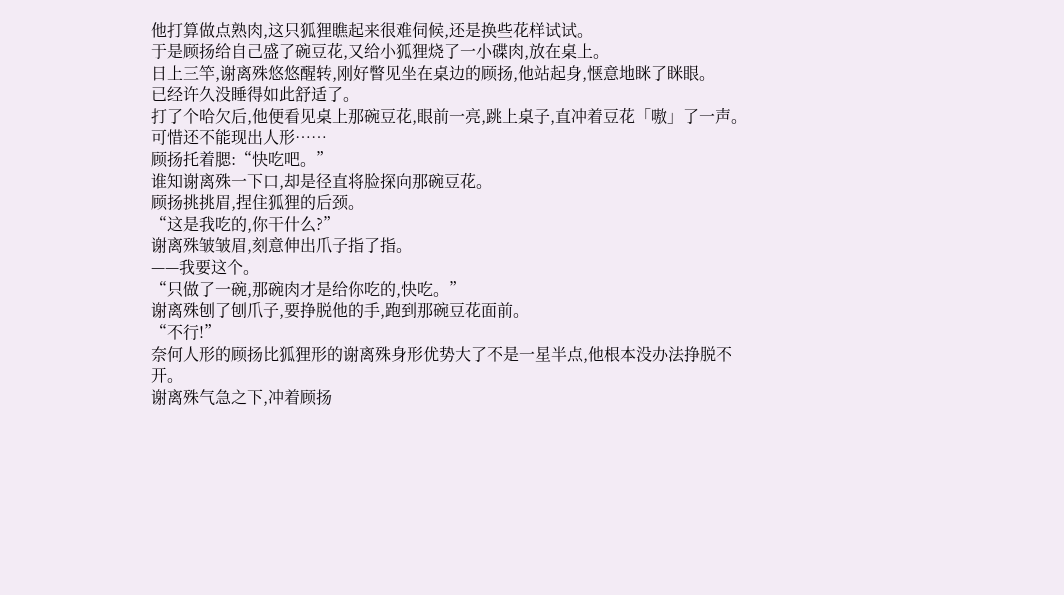他打算做点熟肉,这只狐狸瞧起来很难伺候,还是换些花样试试。
于是顾扬给自己盛了碗豆花,又给小狐狸烧了一小碟肉,放在桌上。
日上三竿,谢离殊悠悠醒转,刚好瞥见坐在桌边的顾扬,他站起身,惬意地眯了眯眼。
已经许久没睡得如此舒适了。
打了个哈欠后,他便看见桌上那碗豆花,眼前一亮,跳上桌子,直冲着豆花「嗷」了一声。
可惜还不能现出人形……
顾扬托着腮:“快吃吧。”
谁知谢离殊一下口,却是径直将脸探向那碗豆花。
顾扬挑挑眉,捏住狐狸的后颈。
“这是我吃的,你干什么?”
谢离殊皱皱眉,刻意伸出爪子指了指。
——我要这个。
“只做了一碗,那碗肉才是给你吃的,快吃。”
谢离殊刨了刨爪子,要挣脱他的手,跑到那碗豆花面前。
“不行!”
奈何人形的顾扬比狐狸形的谢离殊身形优势大了不是一星半点,他根本没办法挣脱不开。
谢离殊气急之下,冲着顾扬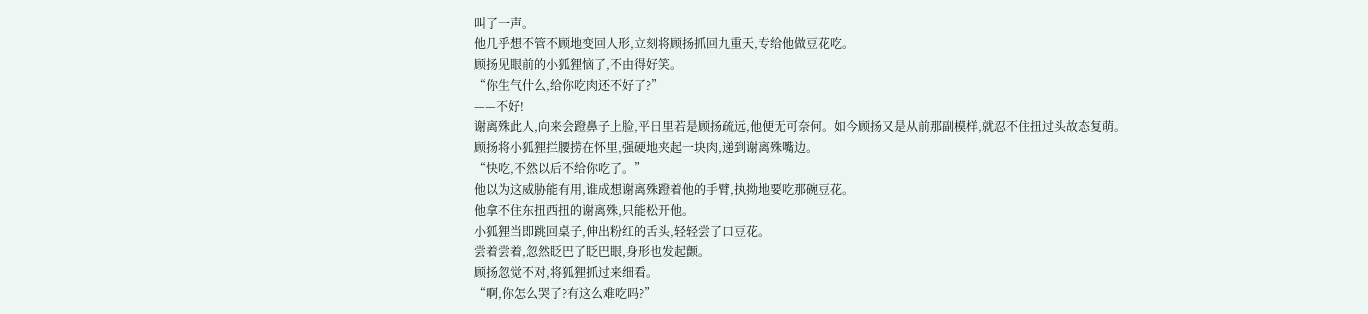叫了一声。
他几乎想不管不顾地变回人形,立刻将顾扬抓回九重天,专给他做豆花吃。
顾扬见眼前的小狐狸恼了,不由得好笑。
“你生气什么,给你吃肉还不好了?”
——不好!
谢离殊此人,向来会蹬鼻子上脸,平日里若是顾扬疏远,他便无可奈何。如今顾扬又是从前那副模样,就忍不住扭过头故态复萌。
顾扬将小狐狸拦腰捞在怀里,强硬地夹起一块肉,递到谢离殊嘴边。
“快吃,不然以后不给你吃了。”
他以为这威胁能有用,谁成想谢离殊蹬着他的手臂,执拗地要吃那碗豆花。
他拿不住东扭西扭的谢离殊,只能松开他。
小狐狸当即跳回桌子,伸出粉红的舌头,轻轻尝了口豆花。
尝着尝着,忽然眨巴了眨巴眼,身形也发起颤。
顾扬忽觉不对,将狐狸抓过来细看。
“啊,你怎么哭了?有这么难吃吗?”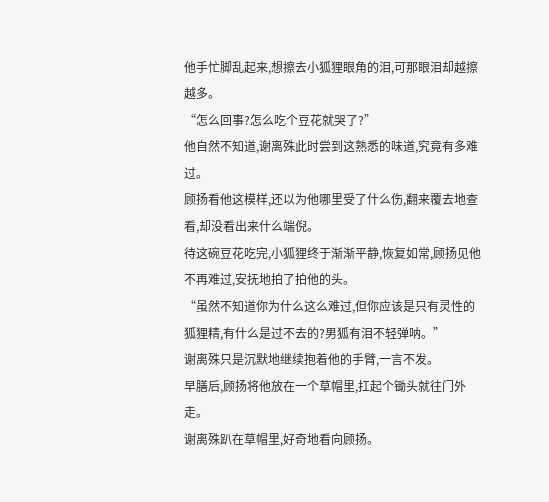他手忙脚乱起来,想擦去小狐狸眼角的泪,可那眼泪却越擦越多。
“怎么回事?怎么吃个豆花就哭了?”
他自然不知道,谢离殊此时尝到这熟悉的味道,究竟有多难过。
顾扬看他这模样,还以为他哪里受了什么伤,翻来覆去地查看,却没看出来什么端倪。
待这碗豆花吃完,小狐狸终于渐渐平静,恢复如常,顾扬见他不再难过,安抚地拍了拍他的头。
“虽然不知道你为什么这么难过,但你应该是只有灵性的狐狸精,有什么是过不去的?男狐有泪不轻弹呐。”
谢离殊只是沉默地继续抱着他的手臂,一言不发。
早膳后,顾扬将他放在一个草帽里,扛起个锄头就往门外走。
谢离殊趴在草帽里,好奇地看向顾扬。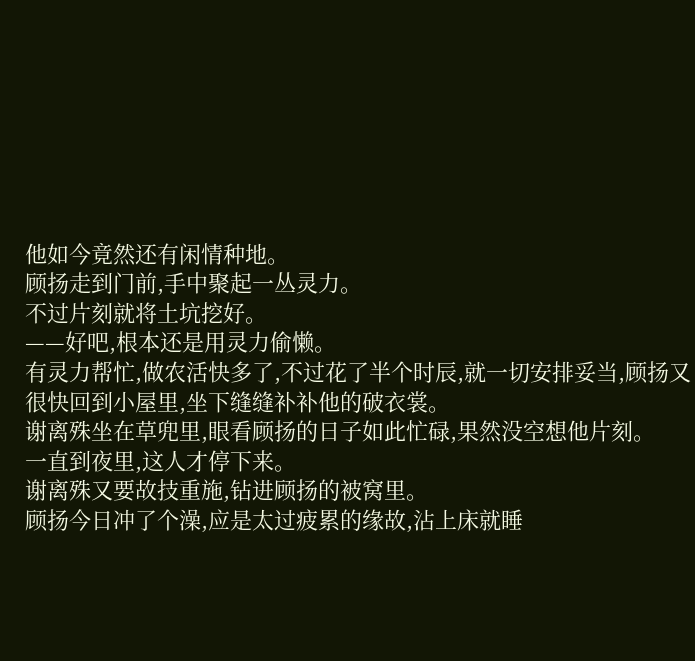他如今竟然还有闲情种地。
顾扬走到门前,手中聚起一丛灵力。
不过片刻就将土坑挖好。
——好吧,根本还是用灵力偷懒。
有灵力帮忙,做农活快多了,不过花了半个时辰,就一切安排妥当,顾扬又很快回到小屋里,坐下缝缝补补他的破衣裳。
谢离殊坐在草兜里,眼看顾扬的日子如此忙碌,果然没空想他片刻。
一直到夜里,这人才停下来。
谢离殊又要故技重施,钻进顾扬的被窝里。
顾扬今日冲了个澡,应是太过疲累的缘故,沾上床就睡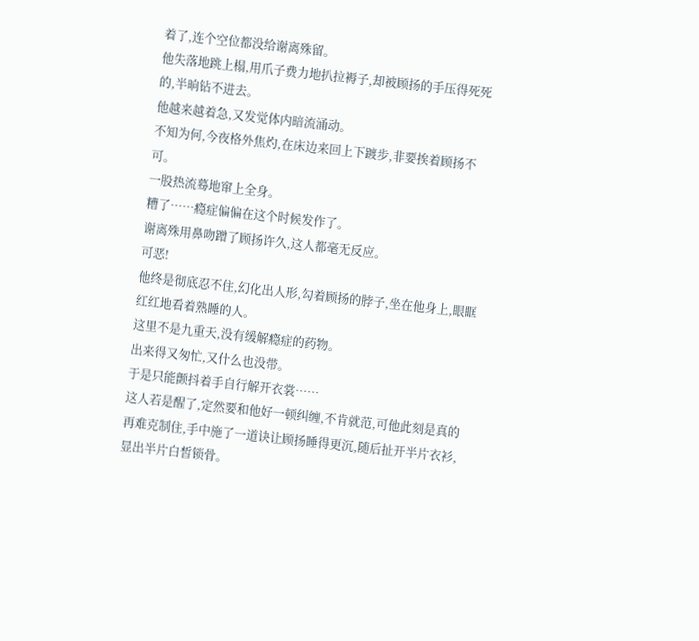着了,连个空位都没给谢离殊留。
他失落地跳上榻,用爪子费力地扒拉褥子,却被顾扬的手压得死死的,半晌钻不进去。
他越来越着急,又发觉体内暗流涌动。
不知为何,今夜格外焦灼,在床边来回上下踱步,非要挨着顾扬不可。
一股热流蓦地窜上全身。
糟了……瘾症偏偏在这个时候发作了。
谢离殊用鼻吻蹭了顾扬许久,这人都毫无反应。
可恶!
他终是彻底忍不住,幻化出人形,勾着顾扬的脖子,坐在他身上,眼眶红红地看着熟睡的人。
这里不是九重天,没有缓解瘾症的药物。
出来得又匆忙,又什么也没带。
于是只能颤抖着手自行解开衣裳……
这人若是醒了,定然要和他好一顿纠缠,不肯就范,可他此刻是真的再难克制住,手中施了一道诀让顾扬睡得更沉,随后扯开半片衣衫,显出半片白皙锁骨。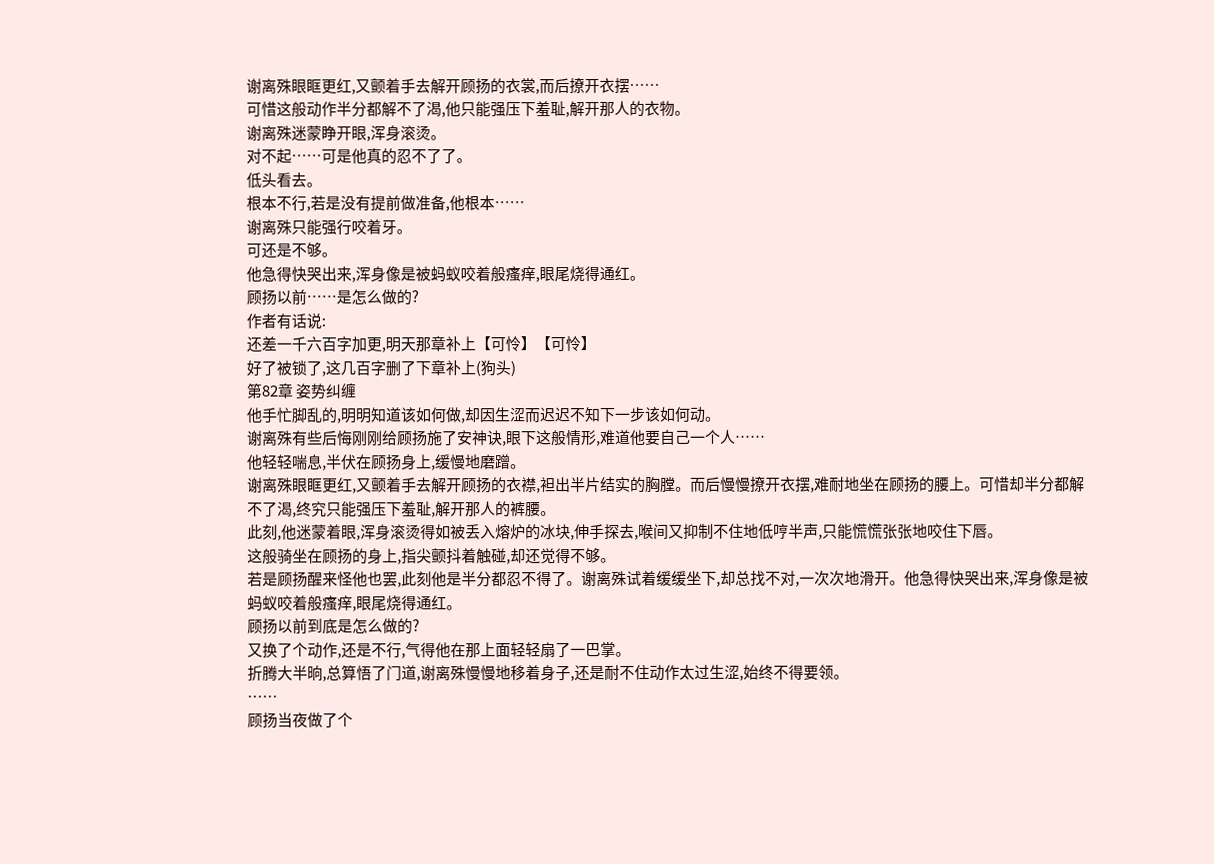谢离殊眼眶更红,又颤着手去解开顾扬的衣裳,而后撩开衣摆……
可惜这般动作半分都解不了渴,他只能强压下羞耻,解开那人的衣物。
谢离殊迷蒙睁开眼,浑身滚烫。
对不起……可是他真的忍不了了。
低头看去。
根本不行,若是没有提前做准备,他根本……
谢离殊只能强行咬着牙。
可还是不够。
他急得快哭出来,浑身像是被蚂蚁咬着般瘙痒,眼尾烧得通红。
顾扬以前……是怎么做的?
作者有话说:
还差一千六百字加更,明天那章补上【可怜】【可怜】
好了被锁了,这几百字删了下章补上(狗头)
第82章 姿势纠缠
他手忙脚乱的,明明知道该如何做,却因生涩而迟迟不知下一步该如何动。
谢离殊有些后悔刚刚给顾扬施了安神诀,眼下这般情形,难道他要自己一个人……
他轻轻喘息,半伏在顾扬身上,缓慢地磨蹭。
谢离殊眼眶更红,又颤着手去解开顾扬的衣襟,袒出半片结实的胸膛。而后慢慢撩开衣摆,难耐地坐在顾扬的腰上。可惜却半分都解不了渴,终究只能强压下羞耻,解开那人的裤腰。
此刻,他迷蒙着眼,浑身滚烫得如被丢入熔炉的冰块,伸手探去,喉间又抑制不住地低哼半声,只能慌慌张张地咬住下唇。
这般骑坐在顾扬的身上,指尖颤抖着触碰,却还觉得不够。
若是顾扬醒来怪他也罢,此刻他是半分都忍不得了。谢离殊试着缓缓坐下,却总找不对,一次次地滑开。他急得快哭出来,浑身像是被蚂蚁咬着般瘙痒,眼尾烧得通红。
顾扬以前到底是怎么做的?
又换了个动作,还是不行,气得他在那上面轻轻扇了一巴掌。
折腾大半晌,总算悟了门道,谢离殊慢慢地移着身子,还是耐不住动作太过生涩,始终不得要领。
……
顾扬当夜做了个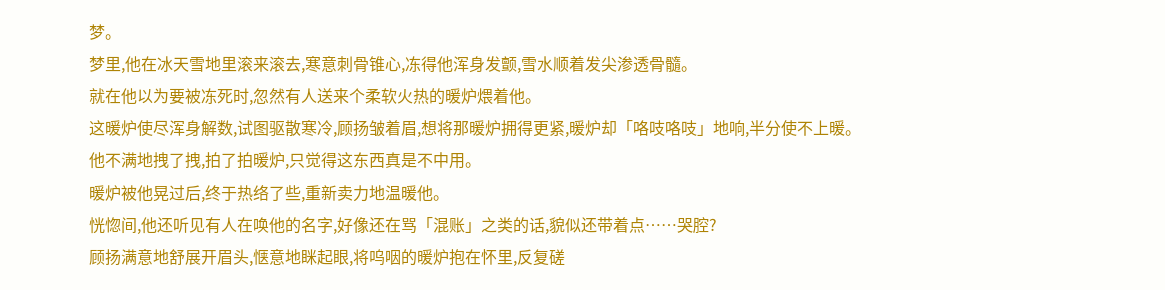梦。
梦里,他在冰天雪地里滚来滚去,寒意刺骨锥心,冻得他浑身发颤,雪水顺着发尖渗透骨髓。
就在他以为要被冻死时,忽然有人送来个柔软火热的暖炉煨着他。
这暖炉使尽浑身解数,试图驱散寒冷,顾扬皱着眉,想将那暖炉拥得更紧,暖炉却「咯吱咯吱」地响,半分使不上暖。
他不满地拽了拽,拍了拍暖炉,只觉得这东西真是不中用。
暖炉被他晃过后,终于热络了些,重新卖力地温暖他。
恍惚间,他还听见有人在唤他的名字,好像还在骂「混账」之类的话,貌似还带着点……哭腔?
顾扬满意地舒展开眉头,惬意地眯起眼,将呜咽的暖炉抱在怀里,反复磋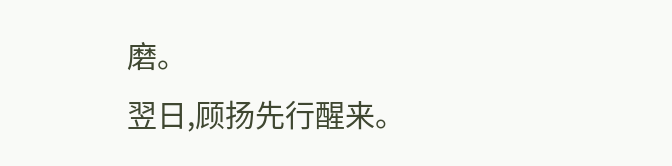磨。
翌日,顾扬先行醒来。